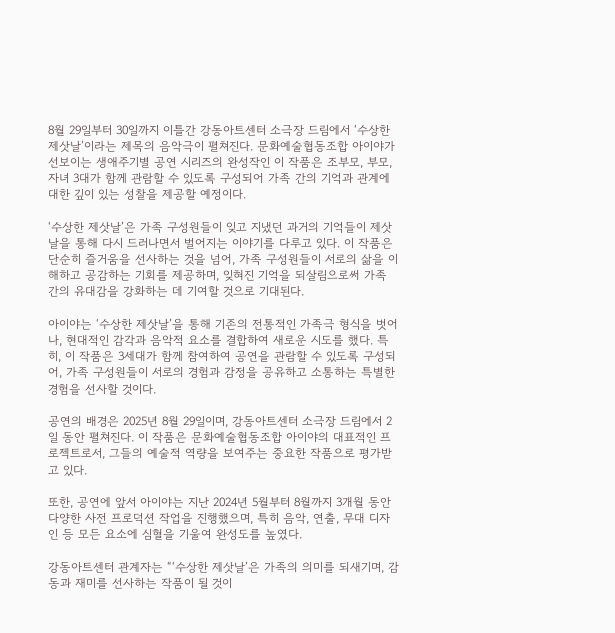8월 29일부터 30일까지 이틀간 강동아트센터 소극장 드림에서 ‘수상한 제삿날’이라는 제목의 음악극이 펼쳐진다. 문화예술협동조합 아이야가 선보이는 생애주기별 공연 시리즈의 완성작인 이 작품은 조부모, 부모, 자녀 3대가 함께 관람할 수 있도록 구성되어 가족 간의 기억과 관계에 대한 깊이 있는 성찰을 제공할 예정이다.

‘수상한 제삿날’은 가족 구성원들이 잊고 지냈던 과거의 기억들이 제삿날을 통해 다시 드러나면서 벌어지는 이야기를 다루고 있다. 이 작품은 단순히 즐거움을 선사하는 것을 넘어, 가족 구성원들이 서로의 삶을 이해하고 공감하는 기회를 제공하며, 잊혀진 기억을 되살림으로써 가족 간의 유대감을 강화하는 데 기여할 것으로 기대된다.

아이야는 ‘수상한 제삿날’을 통해 기존의 전통적인 가족극 형식을 벗어나, 현대적인 감각과 음악적 요소를 결합하여 새로운 시도를 했다. 특히, 이 작품은 3세대가 함께 참여하여 공연을 관람할 수 있도록 구성되어, 가족 구성원들이 서로의 경험과 감정을 공유하고 소통하는 특별한 경험을 선사할 것이다.

공연의 배경은 2025년 8월 29일이며, 강동아트센터 소극장 드림에서 2일 동안 펼쳐진다. 이 작품은 문화예술협동조합 아이야의 대표적인 프로젝트로서, 그들의 예술적 역량을 보여주는 중요한 작품으로 평가받고 있다.

또한, 공연에 앞서 아이야는 지난 2024년 5월부터 8월까지 3개월 동안 다양한 사전 프로덕션 작업을 진행했으며, 특히 음악, 연출, 무대 디자인 등 모든 요소에 심혈을 기울여 완성도를 높였다.

강동아트센터 관계자는 “‘수상한 제삿날’은 가족의 의미를 되새기며, 감동과 재미를 선사하는 작품이 될 것이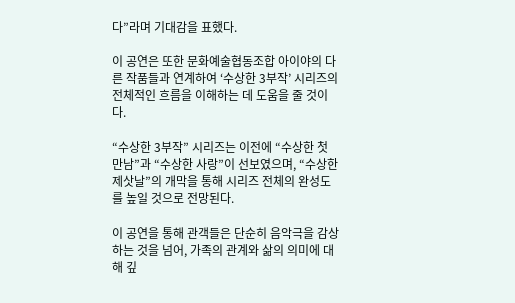다”라며 기대감을 표했다.

이 공연은 또한 문화예술협동조합 아이야의 다른 작품들과 연계하여 ‘수상한 3부작’ 시리즈의 전체적인 흐름을 이해하는 데 도움을 줄 것이다.

“수상한 3부작” 시리즈는 이전에 “수상한 첫 만남”과 “수상한 사랑”이 선보였으며, “수상한 제삿날”의 개막을 통해 시리즈 전체의 완성도를 높일 것으로 전망된다.

이 공연을 통해 관객들은 단순히 음악극을 감상하는 것을 넘어, 가족의 관계와 삶의 의미에 대해 깊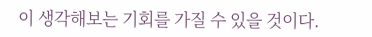이 생각해보는 기회를 가질 수 있을 것이다.